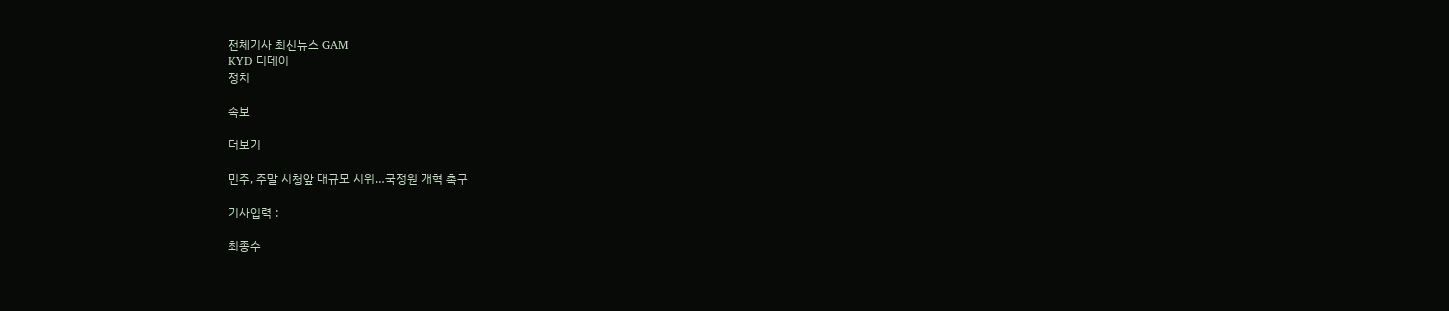전체기사 최신뉴스 GAM
KYD 디데이
정치

속보

더보기

민주, 주말 시청앞 대규모 시위…국정원 개혁 촉구

기사입력 :

최종수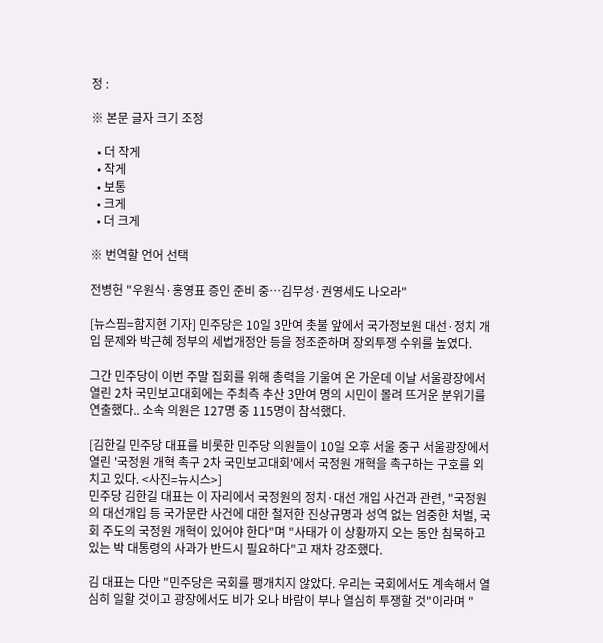정 :

※ 본문 글자 크기 조정

  • 더 작게
  • 작게
  • 보통
  • 크게
  • 더 크게

※ 번역할 언어 선택

전병헌 "우원식·홍영표 증인 준비 중…김무성·권영세도 나오라"

[뉴스핌=함지현 기자] 민주당은 10일 3만여 촛불 앞에서 국가정보원 대선·정치 개입 문제와 박근혜 정부의 세법개정안 등을 정조준하며 장외투쟁 수위를 높였다.

그간 민주당이 이번 주말 집회를 위해 총력을 기울여 온 가운데 이날 서울광장에서 열린 2차 국민보고대회에는 주최측 추산 3만여 명의 시민이 몰려 뜨거운 분위기를 연출했다.. 소속 의원은 127명 중 115명이 참석했다.

[김한길 민주당 대표를 비롯한 민주당 의원들이 10일 오후 서울 중구 서울광장에서 열린 '국정원 개혁 촉구 2차 국민보고대회'에서 국정원 개혁을 촉구하는 구호를 외치고 있다. <사진=뉴시스>]
민주당 김한길 대표는 이 자리에서 국정원의 정치·대선 개입 사건과 관련, "국정원의 대선개입 등 국가문란 사건에 대한 철저한 진상규명과 성역 없는 엄중한 처벌, 국회 주도의 국정원 개혁이 있어야 한다"며 "사태가 이 상황까지 오는 동안 침묵하고 있는 박 대통령의 사과가 반드시 필요하다"고 재차 강조했다.

김 대표는 다만 "민주당은 국회를 팽개치지 않았다. 우리는 국회에서도 계속해서 열심히 일할 것이고 광장에서도 비가 오나 바람이 부나 열심히 투쟁할 것"이라며 "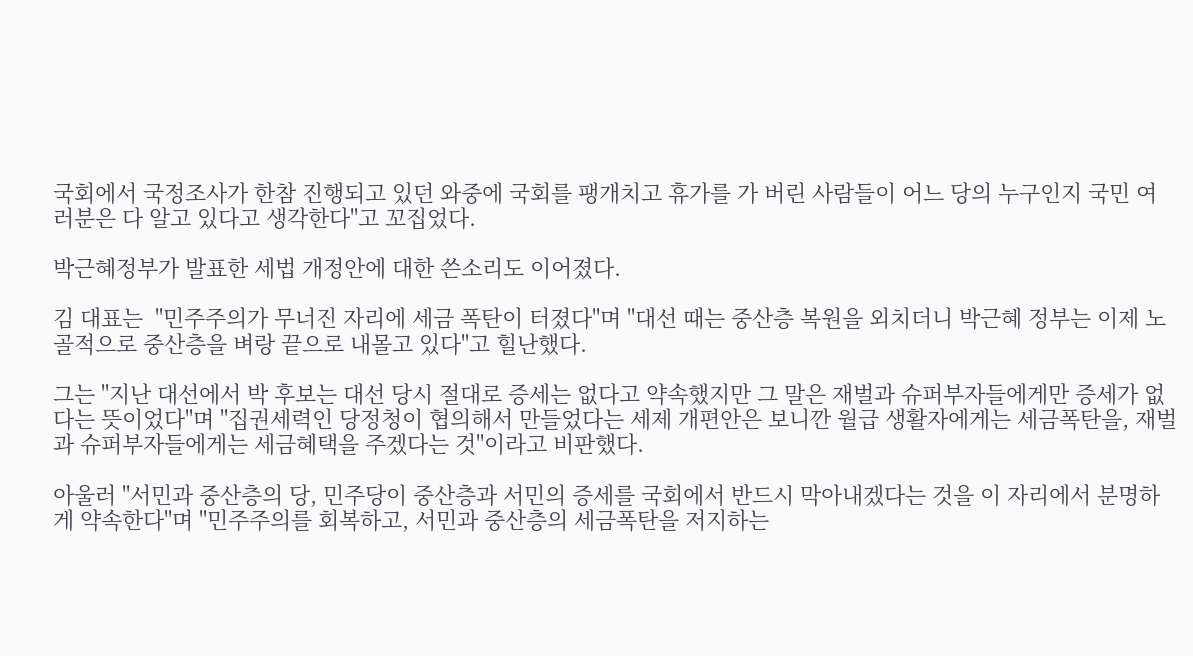국회에서 국정조사가 한참 진행되고 있던 와중에 국회를 팽개치고 휴가를 가 버린 사람들이 어느 당의 누구인지 국민 여러분은 다 알고 있다고 생각한다"고 꼬집었다.

박근혜정부가 발표한 세법 개정안에 대한 쓴소리도 이어졌다.

김 대표는  "민주주의가 무너진 자리에 세금 폭탄이 터졌다"며 "대선 때는 중산층 복원을 외치더니 박근혜 정부는 이제 노골적으로 중산층을 벼랑 끝으로 내몰고 있다"고 힐난했다.

그는 "지난 대선에서 박 후보는 대선 당시 절대로 증세는 없다고 약속했지만 그 말은 재벌과 슈퍼부자들에게만 증세가 없다는 뜻이었다"며 "집권세력인 당정청이 협의해서 만들었다는 세제 개편안은 보니깐 월급 생활자에게는 세금폭탄을, 재벌과 슈퍼부자들에게는 세금혜택을 주겠다는 것"이라고 비판했다.

아울러 "서민과 중산층의 당, 민주당이 중산층과 서민의 증세를 국회에서 반드시 막아내겠다는 것을 이 자리에서 분명하게 약속한다"며 "민주주의를 회복하고, 서민과 중산층의 세금폭탄을 저지하는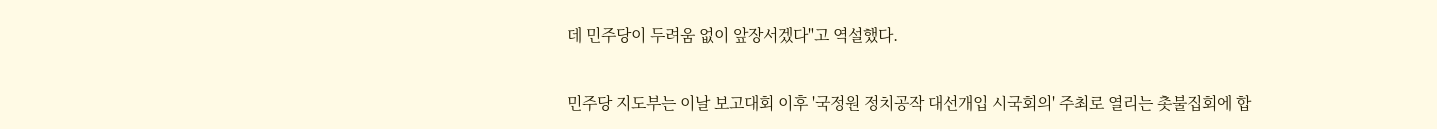데 민주당이 두려움 없이 앞장서겠다"고 역설했다.

민주당 지도부는 이날 보고대회 이후 '국정원 정치공작 대선개입 시국회의' 주최로 열리는 촛불집회에 합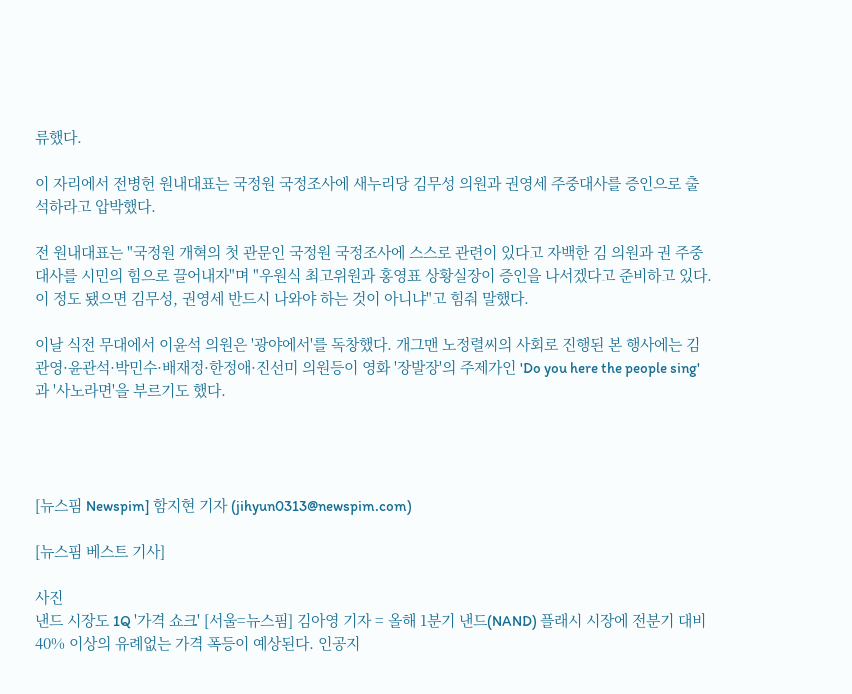류했다.

이 자리에서 전병헌 원내대표는 국정원 국정조사에 새누리당 김무성 의원과 권영세 주중대사를 증인으로 출석하라고 압박했다.

전 원내대표는 "국정원 개혁의 첫 관문인 국정원 국정조사에 스스로 관련이 있다고 자백한 김 의원과 권 주중대사를 시민의 힘으로 끌어내자"며 "우원식 최고위원과 홍영표 상황실장이 증인을 나서겠다고 준비하고 있다. 이 정도 됐으면 김무성, 권영세 반드시 나와야 하는 것이 아니냐"고 힘줘 말했다.

이날 식전 무대에서 이윤석 의원은 '광야에서'를 독창했다. 개그맨 노정렬씨의 사회로 진행된 본 행사에는 김관영·윤관석·박민수·배재정·한정애·진선미 의원등이 영화 '장발장'의 주제가인 'Do you here the people sing'과 '사노라면'을 부르기도 했다.




[뉴스핌 Newspim] 함지현 기자 (jihyun0313@newspim.com)

[뉴스핌 베스트 기사]

사진
낸드 시장도 1Q '가격 쇼크' [서울=뉴스핌] 김아영 기자 = 올해 1분기 낸드(NAND) 플래시 시장에 전분기 대비 40% 이상의 유례없는 가격 폭등이 예상된다. 인공지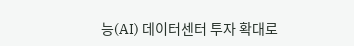능(AI) 데이터센터 투자 확대로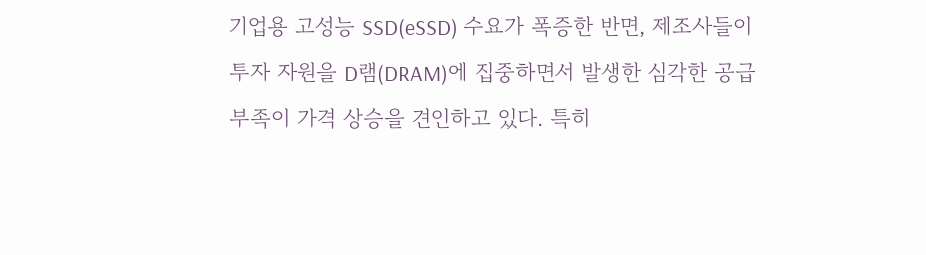기업용 고성능 SSD(eSSD) 수요가 폭증한 반면, 제조사들이 투자 자원을 D램(DRAM)에 집중하면서 발생한 심각한 공급 부족이 가격 상승을 견인하고 있다. 특히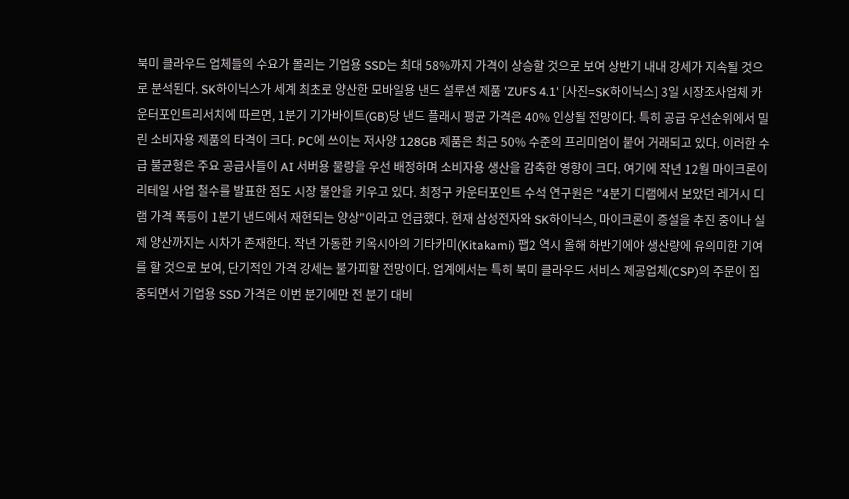북미 클라우드 업체들의 수요가 몰리는 기업용 SSD는 최대 58%까지 가격이 상승할 것으로 보여 상반기 내내 강세가 지속될 것으로 분석된다. SK하이닉스가 세계 최초로 양산한 모바일용 낸드 설루션 제품 'ZUFS 4.1' [사진=SK하이닉스] 3일 시장조사업체 카운터포인트리서치에 따르면, 1분기 기가바이트(GB)당 낸드 플래시 평균 가격은 40% 인상될 전망이다. 특히 공급 우선순위에서 밀린 소비자용 제품의 타격이 크다. PC에 쓰이는 저사양 128GB 제품은 최근 50% 수준의 프리미엄이 붙어 거래되고 있다. 이러한 수급 불균형은 주요 공급사들이 AI 서버용 물량을 우선 배정하며 소비자용 생산을 감축한 영향이 크다. 여기에 작년 12월 마이크론이 리테일 사업 철수를 발표한 점도 시장 불안을 키우고 있다. 최정구 카운터포인트 수석 연구원은 "4분기 디램에서 보았던 레거시 디램 가격 폭등이 1분기 낸드에서 재현되는 양상"이라고 언급했다. 현재 삼성전자와 SK하이닉스, 마이크론이 증설을 추진 중이나 실제 양산까지는 시차가 존재한다. 작년 가동한 키옥시아의 기타카미(Kitakami) 팹2 역시 올해 하반기에야 생산량에 유의미한 기여를 할 것으로 보여, 단기적인 가격 강세는 불가피할 전망이다. 업계에서는 특히 북미 클라우드 서비스 제공업체(CSP)의 주문이 집중되면서 기업용 SSD 가격은 이번 분기에만 전 분기 대비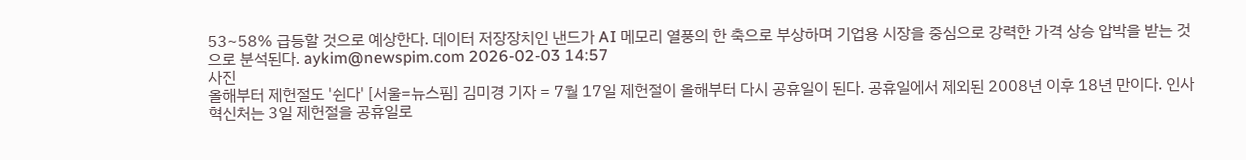53~58% 급등할 것으로 예상한다. 데이터 저장장치인 낸드가 AI 메모리 열풍의 한 축으로 부상하며 기업용 시장을 중심으로 강력한 가격 상승 압박을 받는 것으로 분석된다. aykim@newspim.com 2026-02-03 14:57
사진
올해부터 제헌절도 '쉰다' [서울=뉴스핌] 김미경 기자 = 7월 17일 제헌절이 올해부터 다시 공휴일이 된다. 공휴일에서 제외된 2008년 이후 18년 만이다. 인사혁신처는 3일 제헌절을 공휴일로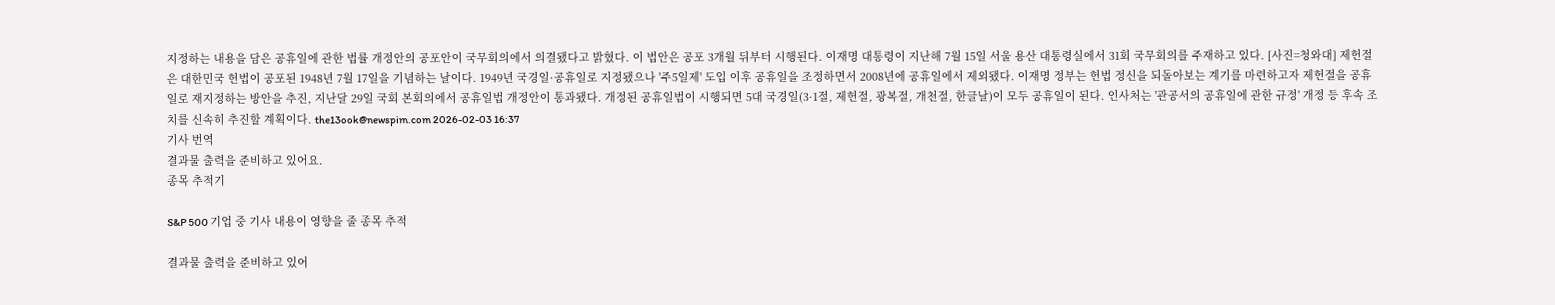지정하는 내용을 담은 공휴일에 관한 법률 개정안의 공포안이 국무회의에서 의결됐다고 밝혔다. 이 법안은 공포 3개월 뒤부터 시행된다. 이재명 대통령이 지난해 7월 15일 서울 용산 대통령실에서 31회 국무회의를 주재하고 있다. [사진=청와대] 제헌절은 대한민국 헌법이 공포된 1948년 7월 17일을 기념하는 날이다. 1949년 국경일·공휴일로 지정됐으나 '주5일제' 도입 이후 공휴일을 조정하면서 2008년에 공휴일에서 제외됐다. 이재명 정부는 헌법 정신을 되돌아보는 계기를 마련하고자 제헌절을 공휴일로 재지정하는 방안을 추진, 지난달 29일 국회 본회의에서 공휴일법 개정안이 통과됐다. 개정된 공휴일법이 시행되면 5대 국경일(3·1절, 제헌절, 광복절, 개천절, 한글날)이 모두 공휴일이 된다. 인사처는 '관공서의 공휴일에 관한 규정' 개정 등 후속 조치를 신속히 추진할 계획이다. the13ook@newspim.com 2026-02-03 16:37
기사 번역
결과물 출력을 준비하고 있어요.
종목 추적기

S&P 500 기업 중 기사 내용이 영향을 줄 종목 추적

결과물 출력을 준비하고 있어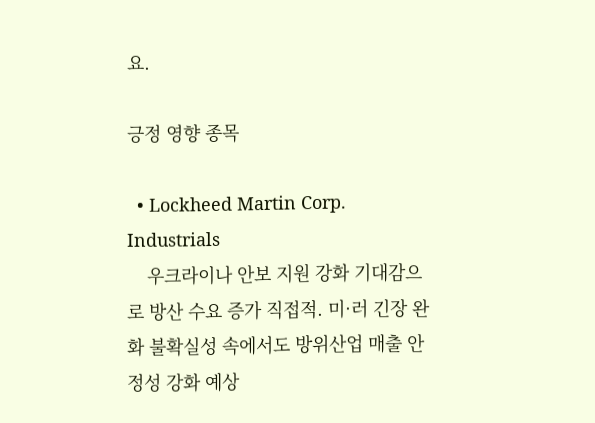요.

긍정 영향 종목

  • Lockheed Martin Corp. Industrials
    우크라이나 안보 지원 강화 기대감으로 방산 수요 증가 직접적. 미·러 긴장 완화 불확실성 속에서도 방위산업 매출 안정성 강화 예상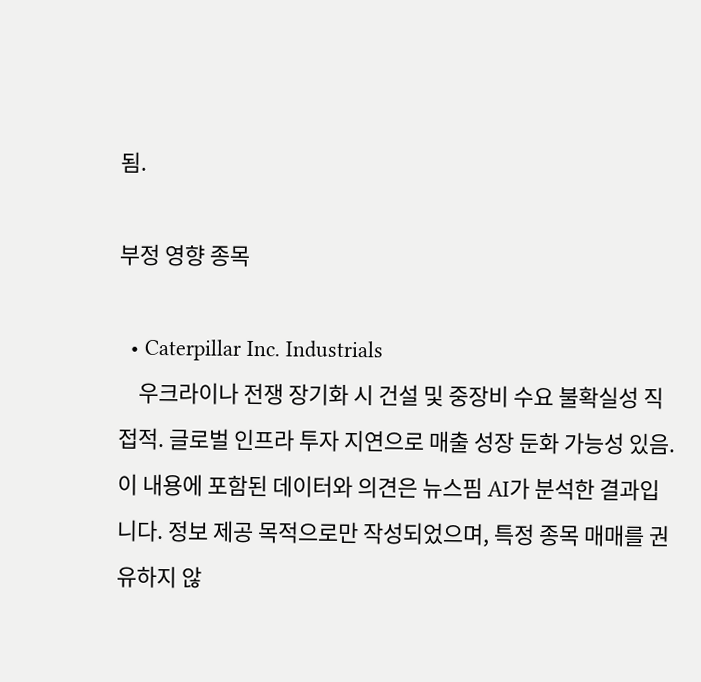됨.

부정 영향 종목

  • Caterpillar Inc. Industrials
    우크라이나 전쟁 장기화 시 건설 및 중장비 수요 불확실성 직접적. 글로벌 인프라 투자 지연으로 매출 성장 둔화 가능성 있음.
이 내용에 포함된 데이터와 의견은 뉴스핌 AI가 분석한 결과입니다. 정보 제공 목적으로만 작성되었으며, 특정 종목 매매를 권유하지 않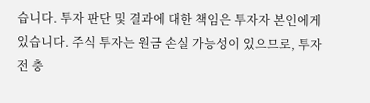습니다. 투자 판단 및 결과에 대한 책임은 투자자 본인에게 있습니다. 주식 투자는 원금 손실 가능성이 있으므로, 투자 전 충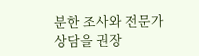분한 조사와 전문가 상담을 권장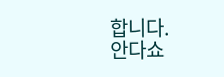합니다.
안다쇼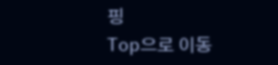핑
Top으로 이동